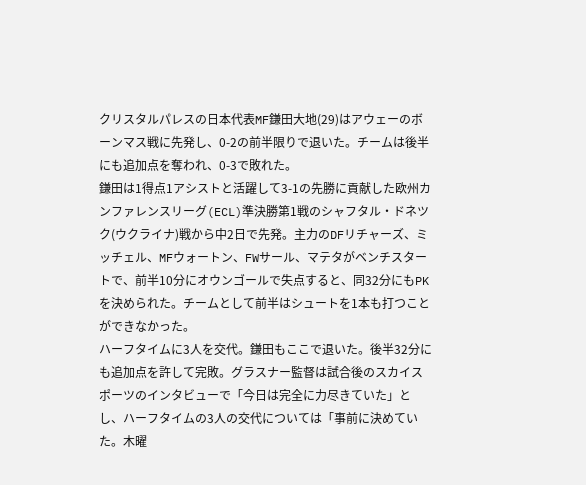クリスタルパレスの日本代表MF鎌田大地(29)はアウェーのボーンマス戦に先発し、0-2の前半限りで退いた。チームは後半にも追加点を奪われ、0-3で敗れた。
鎌田は1得点1アシストと活躍して3-1の先勝に貢献した欧州カンファレンスリーグ(ECL)準決勝第1戦のシャフタル・ドネツク(ウクライナ)戦から中2日で先発。主力のDFリチャーズ、ミッチェル、MFウォートン、FWサール、マテタがベンチスタートで、前半10分にオウンゴールで失点すると、同32分にもPKを決められた。チームとして前半はシュートを1本も打つことができなかった。
ハーフタイムに3人を交代。鎌田もここで退いた。後半32分にも追加点を許して完敗。グラスナー監督は試合後のスカイスポーツのインタビューで「今日は完全に力尽きていた」とし、ハーフタイムの3人の交代については「事前に決めていた。木曜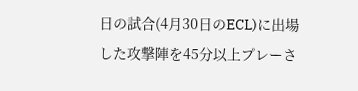日の試合(4月30日のECL)に出場した攻撃陣を45分以上プレーさ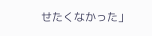せたくなかった」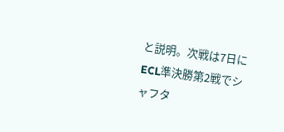と説明。次戦は7日にECL準決勝第2戦でシャフタ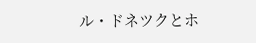ル・ドネツクとホ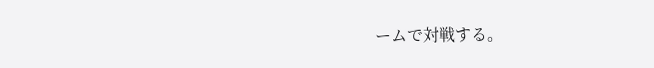ームで対戦する。